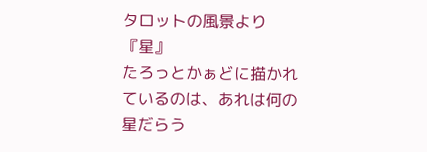タロットの風景より『星』
たろっとかぁどに描かれているのは、あれは何の星だらう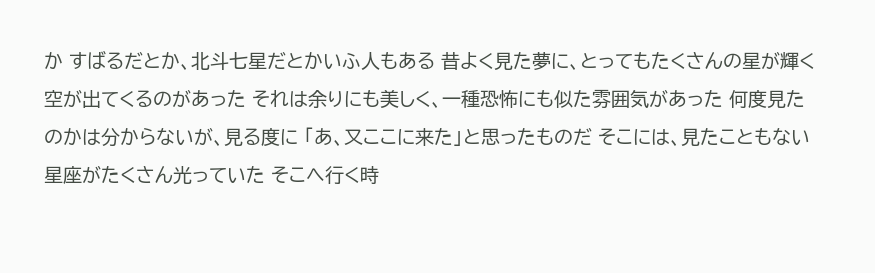か すばるだとか、北斗七星だとかいふ人もある 昔よく見た夢に、とってもたくさんの星が輝く空が出てくるのがあった それは余りにも美しく、一種恐怖にも似た雰囲気があった 何度見たのかは分からないが、見る度に 「あ、又ここに来た」と思ったものだ そこには、見たこともない星座がたくさん光っていた そこへ行く時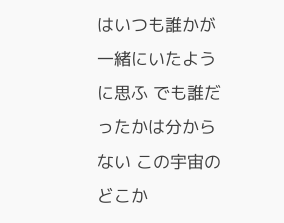はいつも誰かが一緒にいたように思ふ でも誰だったかは分からない この宇宙のどこか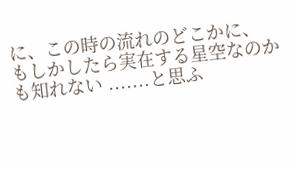に、この時の流れのどこかに、 もしかしたら実在する星空なのかも知れない .......と思ふ